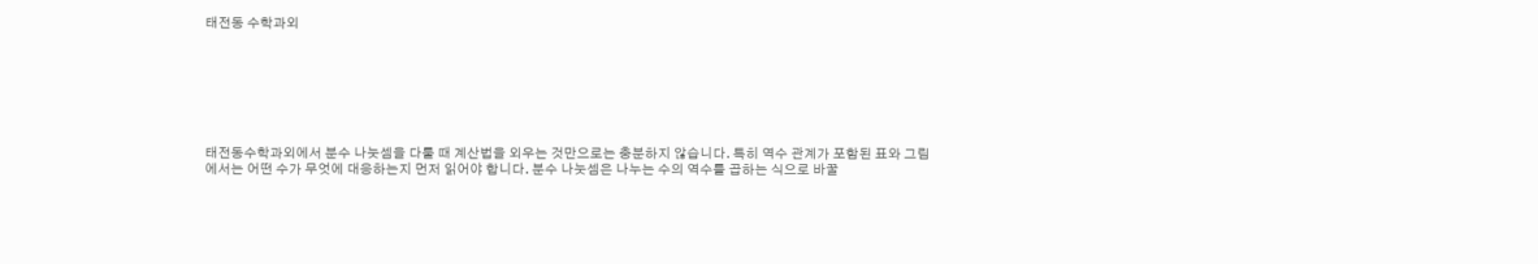태전동 수학과외







태전동수학과외에서 분수 나눗셈을 다룰 때 계산법을 외우는 것만으로는 충분하지 않습니다. 특히 역수 관계가 포함된 표와 그림에서는 어떤 수가 무엇에 대응하는지 먼저 읽어야 합니다. 분수 나눗셈은 나누는 수의 역수를 곱하는 식으로 바꿀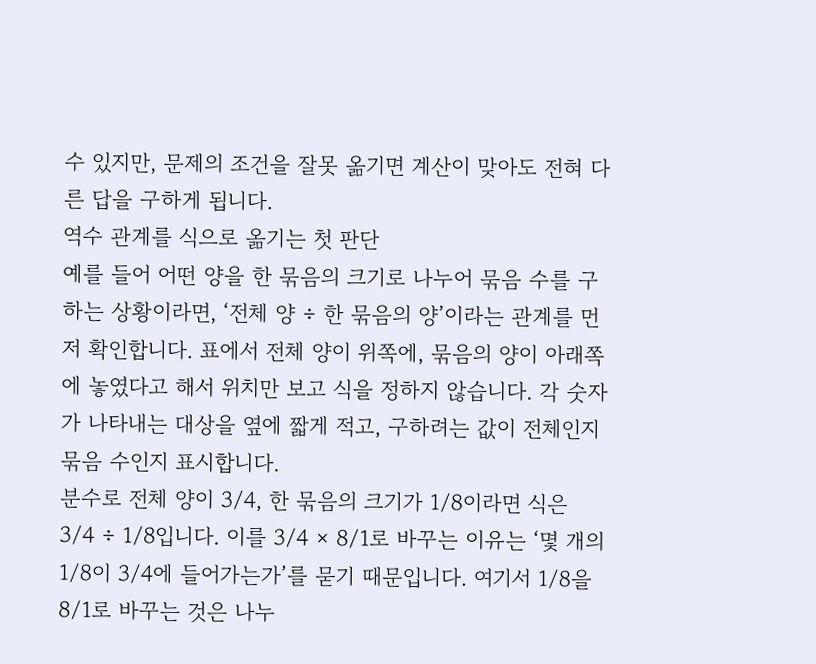수 있지만, 문제의 조건을 잘못 옮기면 계산이 맞아도 전혀 다른 답을 구하게 됩니다.
역수 관계를 식으로 옮기는 첫 판단
예를 들어 어떤 양을 한 묶음의 크기로 나누어 묶음 수를 구하는 상황이라면, ‘전체 양 ÷ 한 묶음의 양’이라는 관계를 먼저 확인합니다. 표에서 전체 양이 위쪽에, 묶음의 양이 아래쪽에 놓였다고 해서 위치만 보고 식을 정하지 않습니다. 각 숫자가 나타내는 대상을 옆에 짧게 적고, 구하려는 값이 전체인지 묶음 수인지 표시합니다.
분수로 전체 양이 3/4, 한 묶음의 크기가 1/8이라면 식은 3/4 ÷ 1/8입니다. 이를 3/4 × 8/1로 바꾸는 이유는 ‘몇 개의 1/8이 3/4에 들어가는가’를 묻기 때문입니다. 여기서 1/8을 8/1로 바꾸는 것은 나누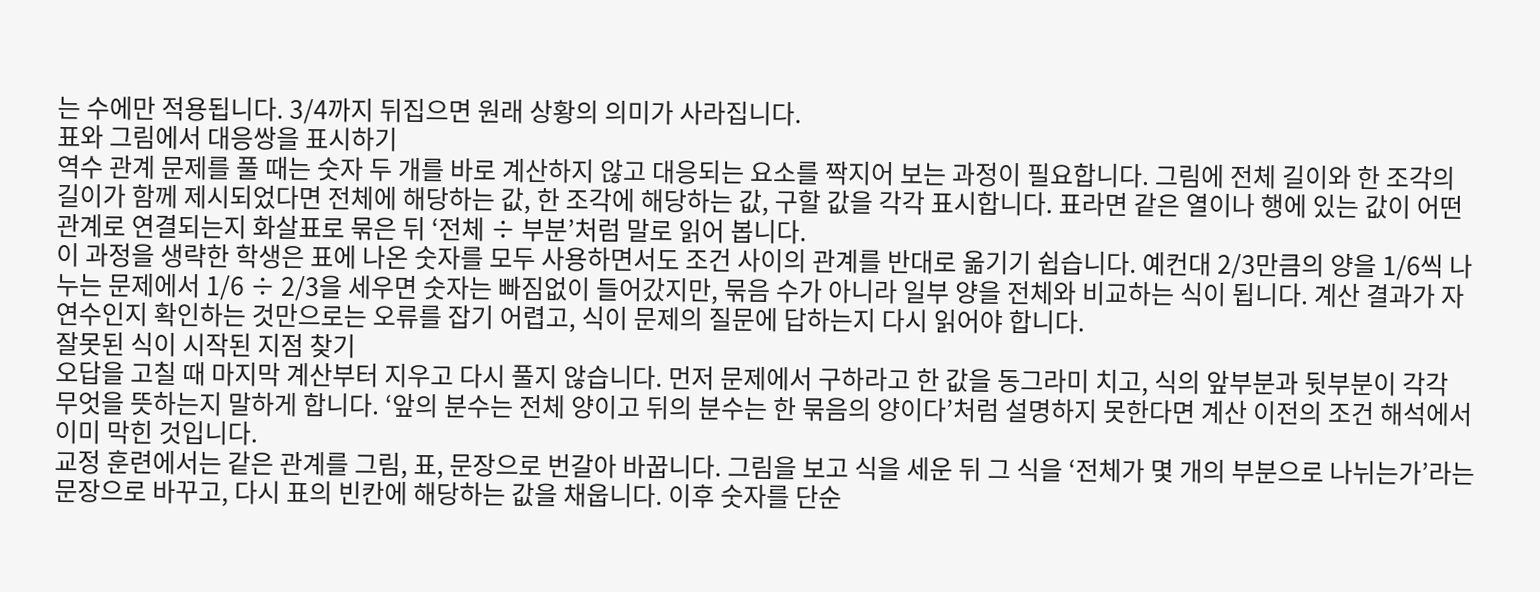는 수에만 적용됩니다. 3/4까지 뒤집으면 원래 상황의 의미가 사라집니다.
표와 그림에서 대응쌍을 표시하기
역수 관계 문제를 풀 때는 숫자 두 개를 바로 계산하지 않고 대응되는 요소를 짝지어 보는 과정이 필요합니다. 그림에 전체 길이와 한 조각의 길이가 함께 제시되었다면 전체에 해당하는 값, 한 조각에 해당하는 값, 구할 값을 각각 표시합니다. 표라면 같은 열이나 행에 있는 값이 어떤 관계로 연결되는지 화살표로 묶은 뒤 ‘전체 ÷ 부분’처럼 말로 읽어 봅니다.
이 과정을 생략한 학생은 표에 나온 숫자를 모두 사용하면서도 조건 사이의 관계를 반대로 옮기기 쉽습니다. 예컨대 2/3만큼의 양을 1/6씩 나누는 문제에서 1/6 ÷ 2/3을 세우면 숫자는 빠짐없이 들어갔지만, 묶음 수가 아니라 일부 양을 전체와 비교하는 식이 됩니다. 계산 결과가 자연수인지 확인하는 것만으로는 오류를 잡기 어렵고, 식이 문제의 질문에 답하는지 다시 읽어야 합니다.
잘못된 식이 시작된 지점 찾기
오답을 고칠 때 마지막 계산부터 지우고 다시 풀지 않습니다. 먼저 문제에서 구하라고 한 값을 동그라미 치고, 식의 앞부분과 뒷부분이 각각 무엇을 뜻하는지 말하게 합니다. ‘앞의 분수는 전체 양이고 뒤의 분수는 한 묶음의 양이다’처럼 설명하지 못한다면 계산 이전의 조건 해석에서 이미 막힌 것입니다.
교정 훈련에서는 같은 관계를 그림, 표, 문장으로 번갈아 바꿉니다. 그림을 보고 식을 세운 뒤 그 식을 ‘전체가 몇 개의 부분으로 나뉘는가’라는 문장으로 바꾸고, 다시 표의 빈칸에 해당하는 값을 채웁니다. 이후 숫자를 단순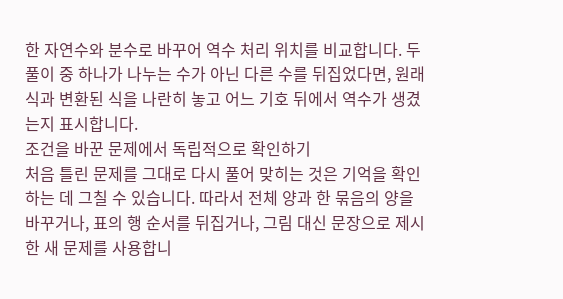한 자연수와 분수로 바꾸어 역수 처리 위치를 비교합니다. 두 풀이 중 하나가 나누는 수가 아닌 다른 수를 뒤집었다면, 원래 식과 변환된 식을 나란히 놓고 어느 기호 뒤에서 역수가 생겼는지 표시합니다.
조건을 바꾼 문제에서 독립적으로 확인하기
처음 틀린 문제를 그대로 다시 풀어 맞히는 것은 기억을 확인하는 데 그칠 수 있습니다. 따라서 전체 양과 한 묶음의 양을 바꾸거나, 표의 행 순서를 뒤집거나, 그림 대신 문장으로 제시한 새 문제를 사용합니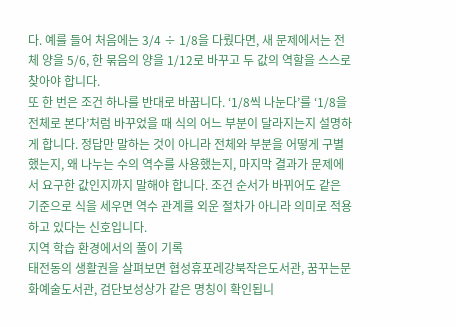다. 예를 들어 처음에는 3/4 ÷ 1/8을 다뤘다면, 새 문제에서는 전체 양을 5/6, 한 묶음의 양을 1/12로 바꾸고 두 값의 역할을 스스로 찾아야 합니다.
또 한 번은 조건 하나를 반대로 바꿉니다. ‘1/8씩 나눈다’를 ‘1/8을 전체로 본다’처럼 바꾸었을 때 식의 어느 부분이 달라지는지 설명하게 합니다. 정답만 말하는 것이 아니라 전체와 부분을 어떻게 구별했는지, 왜 나누는 수의 역수를 사용했는지, 마지막 결과가 문제에서 요구한 값인지까지 말해야 합니다. 조건 순서가 바뀌어도 같은 기준으로 식을 세우면 역수 관계를 외운 절차가 아니라 의미로 적용하고 있다는 신호입니다.
지역 학습 환경에서의 풀이 기록
태전동의 생활권을 살펴보면 협성휴포레강북작은도서관, 꿈꾸는문화예술도서관, 검단보성상가 같은 명칭이 확인됩니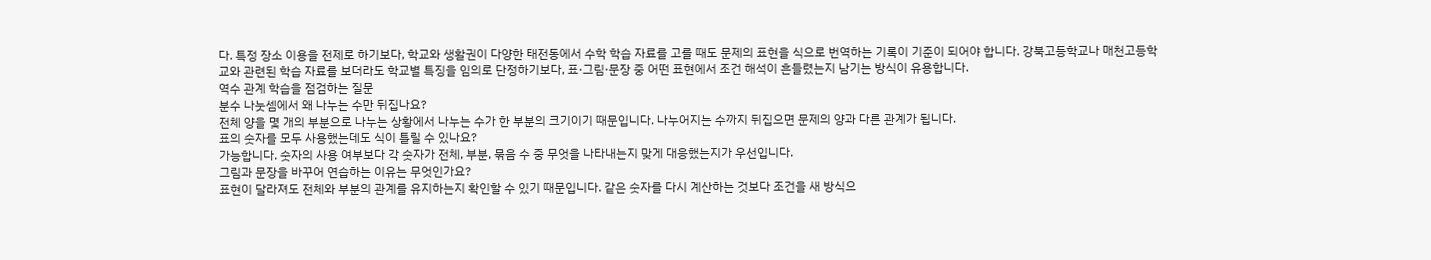다. 특정 장소 이용을 전제로 하기보다, 학교와 생활권이 다양한 태전동에서 수학 학습 자료를 고를 때도 문제의 표현을 식으로 번역하는 기록이 기준이 되어야 합니다. 강북고등학교나 매천고등학교와 관련된 학습 자료를 보더라도 학교별 특징을 임의로 단정하기보다, 표·그림·문장 중 어떤 표현에서 조건 해석이 흔들렸는지 남기는 방식이 유용합니다.
역수 관계 학습을 점검하는 질문
분수 나눗셈에서 왜 나누는 수만 뒤집나요?
전체 양을 몇 개의 부분으로 나누는 상황에서 나누는 수가 한 부분의 크기이기 때문입니다. 나누어지는 수까지 뒤집으면 문제의 양과 다른 관계가 됩니다.
표의 숫자를 모두 사용했는데도 식이 틀릴 수 있나요?
가능합니다. 숫자의 사용 여부보다 각 숫자가 전체, 부분, 묶음 수 중 무엇을 나타내는지 맞게 대응했는지가 우선입니다.
그림과 문장을 바꾸어 연습하는 이유는 무엇인가요?
표현이 달라져도 전체와 부분의 관계를 유지하는지 확인할 수 있기 때문입니다. 같은 숫자를 다시 계산하는 것보다 조건을 새 방식으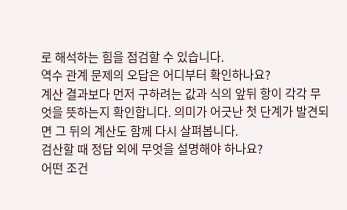로 해석하는 힘을 점검할 수 있습니다.
역수 관계 문제의 오답은 어디부터 확인하나요?
계산 결과보다 먼저 구하려는 값과 식의 앞뒤 항이 각각 무엇을 뜻하는지 확인합니다. 의미가 어긋난 첫 단계가 발견되면 그 뒤의 계산도 함께 다시 살펴봅니다.
검산할 때 정답 외에 무엇을 설명해야 하나요?
어떤 조건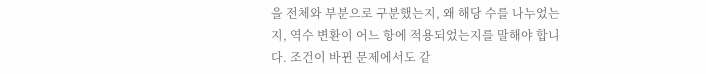을 전체와 부분으로 구분했는지, 왜 해당 수를 나누었는지, 역수 변환이 어느 항에 적용되었는지를 말해야 합니다. 조건이 바뀐 문제에서도 같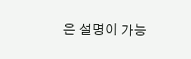은 설명이 가능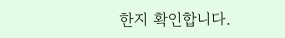한지 확인합니다.